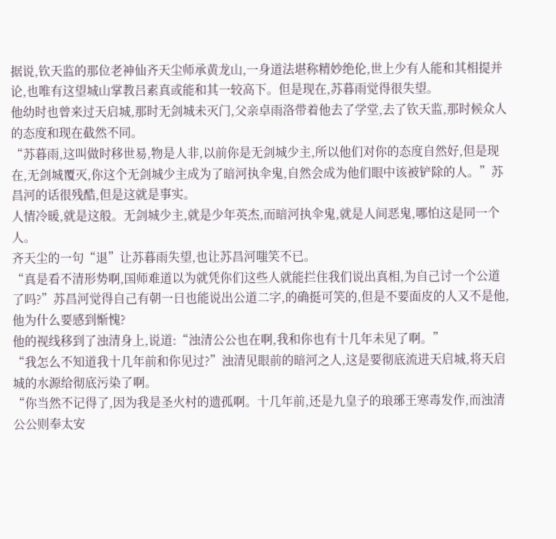据说,钦天监的那位老神仙齐天尘师承黄龙山,一身道法堪称精妙绝伦,世上少有人能和其相提并论,也唯有这望城山掌教吕素真或能和其一较高下。但是现在,苏暮雨觉得很失望。
他幼时也曾来过天启城,那时无剑城未灭门,父亲卓雨洛带着他去了学堂,去了钦天监,那时候众人的态度和现在截然不同。
“苏暮雨,这叫做时移世易,物是人非,以前你是无剑城少主,所以他们对你的态度自然好,但是现在,无剑城覆灭,你这个无剑城少主成为了暗河执伞鬼,自然会成为他们眼中该被铲除的人。”苏昌河的话很残酷,但是这就是事实。
人情冷暖,就是这般。无剑城少主,就是少年英杰,而暗河执伞鬼,就是人间恶鬼,哪怕这是同一个人。
齐天尘的一句“退”让苏暮雨失望,也让苏昌河嗤笑不已。
“真是看不清形势啊,国师难道以为就凭你们这些人就能拦住我们说出真相,为自己讨一个公道了吗?”苏昌河觉得自己有朝一日也能说出公道二字,的确挺可笑的,但是不要面皮的人又不是他,他为什么要感到惭愧?
他的视线移到了浊清身上,说道:“浊清公公也在啊,我和你也有十几年未见了啊。”
“我怎么不知道我十几年前和你见过?”浊清见眼前的暗河之人,这是要彻底流进天启城,将天启城的水源给彻底污染了啊。
“你当然不记得了,因为我是圣火村的遗孤啊。十几年前,还是九皇子的琅琊王寒毒发作,而浊清公公则奉太安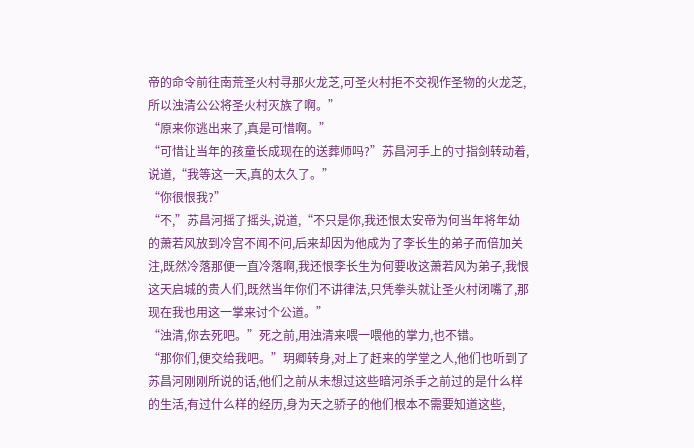帝的命令前往南荒圣火村寻那火龙芝,可圣火村拒不交视作圣物的火龙芝,所以浊清公公将圣火村灭族了啊。”
“原来你逃出来了,真是可惜啊。”
“可惜让当年的孩童长成现在的送葬师吗?”苏昌河手上的寸指剑转动着,说道,“我等这一天,真的太久了。”
“你很恨我?”
“不,”苏昌河摇了摇头,说道,“不只是你,我还恨太安帝为何当年将年幼的萧若风放到冷宫不闻不问,后来却因为他成为了李长生的弟子而倍加关注,既然冷落那便一直冷落啊,我还恨李长生为何要收这萧若风为弟子,我恨这天启城的贵人们,既然当年你们不讲律法,只凭拳头就让圣火村闭嘴了,那现在我也用这一掌来讨个公道。”
“浊清,你去死吧。”死之前,用浊清来喂一喂他的掌力,也不错。
“那你们,便交给我吧。”玥卿转身,对上了赶来的学堂之人,他们也听到了苏昌河刚刚所说的话,他们之前从未想过这些暗河杀手之前过的是什么样的生活,有过什么样的经历,身为天之骄子的他们根本不需要知道这些,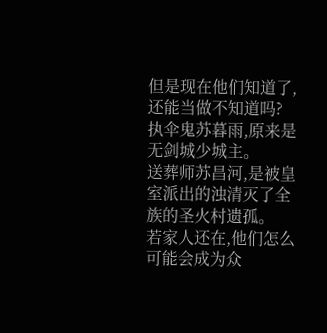但是现在他们知道了,还能当做不知道吗?
执伞鬼苏暮雨,原来是无剑城少城主。
送葬师苏昌河,是被皇室派出的浊清灭了全族的圣火村遗孤。
若家人还在,他们怎么可能会成为众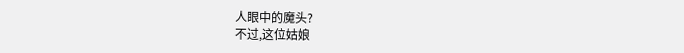人眼中的魔头?
不过,这位姑娘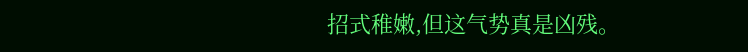招式稚嫩,但这气势真是凶残。